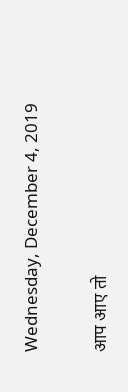Wednesday, December 4, 2019

आप आए तो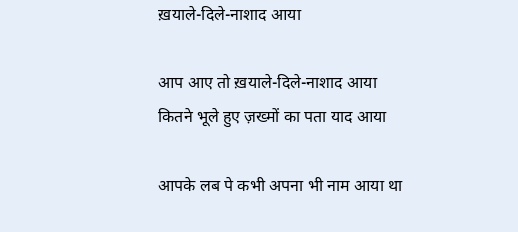ख़याले-दिले-नाशाद आया

आप आए तो ख़याले-दिले-नाशाद आया
कितने भूले हुए ज़ख्मों का पता याद आया

आपके लब पे कभी अपना भी नाम आया था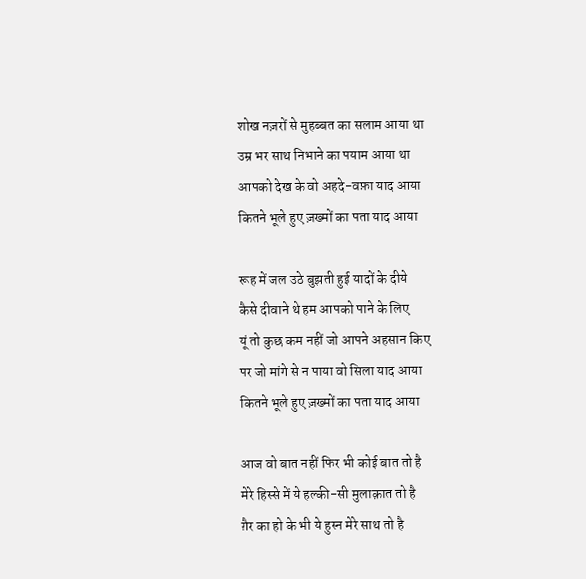शोख नज़रों से मुहब्बत का सलाम आया था
उम्र भर साथ निभाने का पयाम आया था
आपको देख के वो अहदे-वफ़ा याद आया
कितने भूले हुए ज़ख्मों का पता याद आया

रूह में जल उठे बुझती हुई यादों के दीये
कैसे दीवाने थे हम आपको पाने के लिए
यूं तो कुछ कम नहीं जो आपने अहसान किए
पर जो मांगे से न पाया वो सिला याद आया
कितने भूले हुए ज़ख्मों का पता याद आया

आज वो बात नहीं फिर भी कोई बात तो है
मेरे हिस्से में ये हल्की-सी मुलाक़ात तो है
ग़ैर का हो के भी ये हुस्न मेरे साथ तो है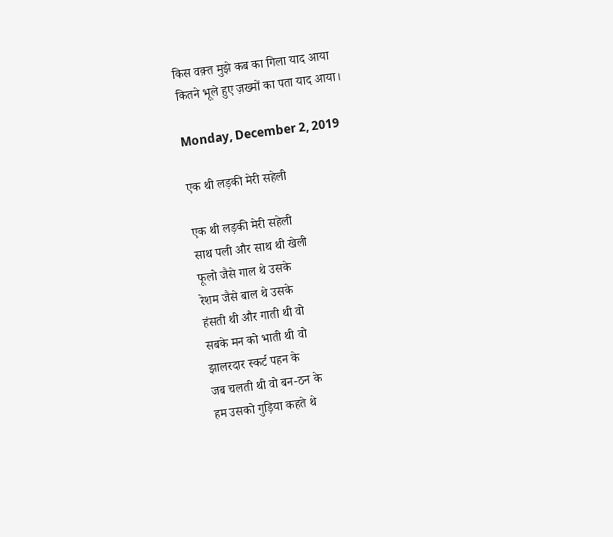किस वक़्त मुझे कब का गिला याद आया
कितने भूले हुए ज़ख्मों का पता याद आया।

Monday, December 2, 2019

एक थी लड़की मेरी सहेली

एक थी लड़की मेरी सहेली
साथ पली और साथ थी खेली
फूलो जैसे गाल थे उसके
रेशम जैसे बाल थे उसके
हंसती थी और गाती थी वो
सबके मन को भाती थी वो
झालरदार स्कर्ट पहन के
जब चलती थी वो बन-ठन के
हम उसको गुड़िया कहते थे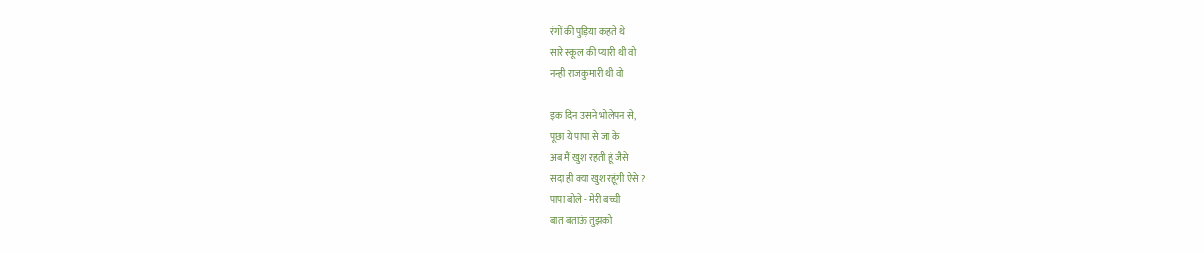रंगों की पुड़िया कहते थे
सारे स्कूल की प्यारी थी वो
नन्ही राजकुमारी थी वो

इक दिन उसने भोलेपन से,
पूछा ये पापा से जा के
अब मैं खुश रहती हूं जैसे
सदा ही क्या खुश रहूंगी ऐसे ?
पापा बोले - मेरी बच्ची
बात बताऊं तुझको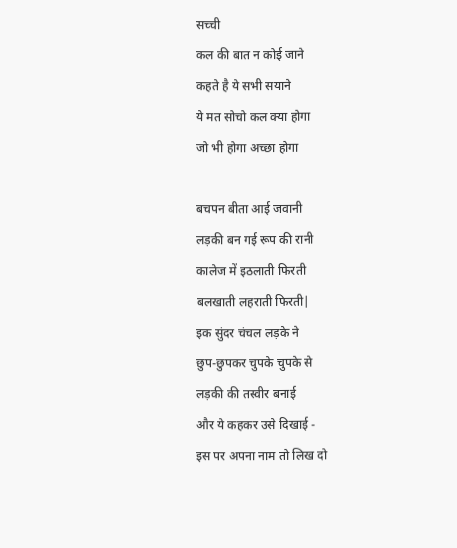सच्ची
कल की बात न कोई जाने
कहते है ये सभी सयाने
ये मत सोचो कल क्या होगा
जो भी होगा अच्छा होगा

बचपन बीता आई जवानी
लड़की बन गई रूप की रानी
कालेज में इठलाती फिरती
बलखाती लहराती फिरती|
इक सुंदर चंचल लड़के ने
छुप-छुपकर चुपके चुपके से
लड़की की तस्वीर बनाई
और ये कहकर उसे दिखाई -
इस पर अपना नाम तो लिख दो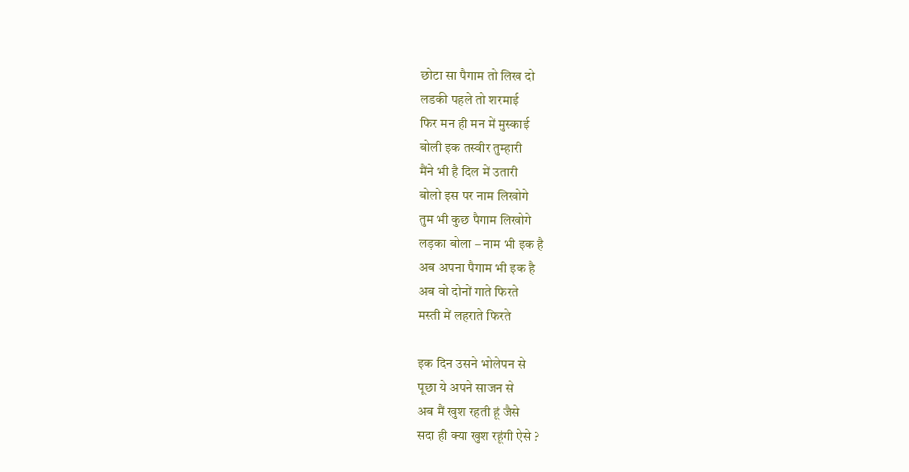छोटा सा पैगाम तो लिख दो
लडकी पहले तो शरमाई
फिर मन ही मन में मुस्काई
बोली इक तस्वीर तुम्हारी
मैंने भी है दिल में उतारी
बोलो इस पर नाम लिखोगे
तुम भी कुछ पैगाम लिखोगे
लड़का बोला – नाम भी इक है
अब अपना पैगाम भी इक है
अब वो दोनों गाते फिरते
मस्ती में लहराते फिरते

इक दिन उसने भोलेपन से
पूछा ये अपने साजन से
अब मैं खुश रहती हूं जैसे
सदा ही क्या खुश रहूंगी ऐसे ?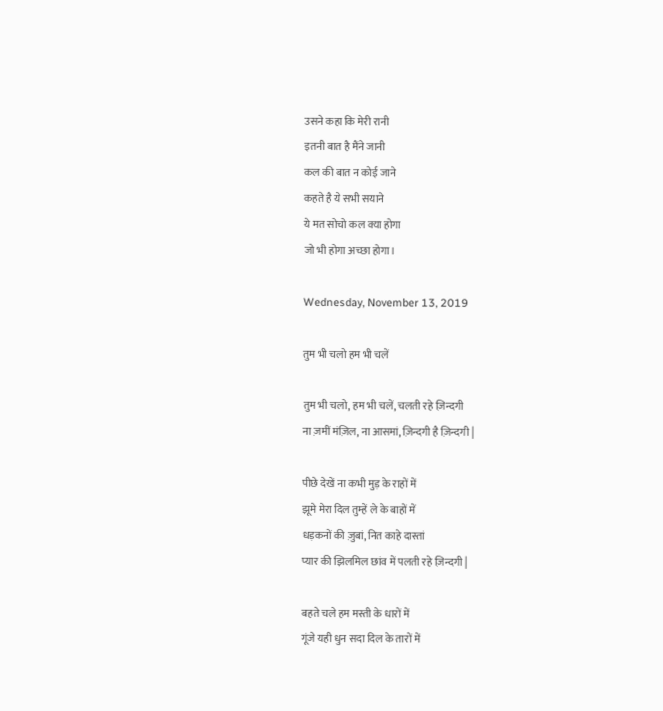उसने कहा कि मेरी रानी
इतनी बात है मैंने जानी
कल की बात न कोई जाने
कहते है ये सभी सयाने
ये मत सोचो कल क्या होगा
जो भी होगा अच्छा होगा।

Wednesday, November 13, 2019

तुम भी चलो हम भी चलें

तुम भी चलो, हम भी चलें, चलती रहे ज़िन्दगी
ना ज़मीं मंज़िल, ना आसमां, ज़िन्दगी है ज़िन्दगी |

पीछे देखें ना कभी मुड़ के राहों में
झूमे मेरा दिल तुम्हें ले के बाहों में
धड़कनों की ज़ुबां, नित काहे दास्तां
प्यार की झिलमिल छांव में पलती रहे ज़िन्दगी |

बहते चले हम मस्ती के धारों में
गूंजे यही धुन सदा दिल के तारों में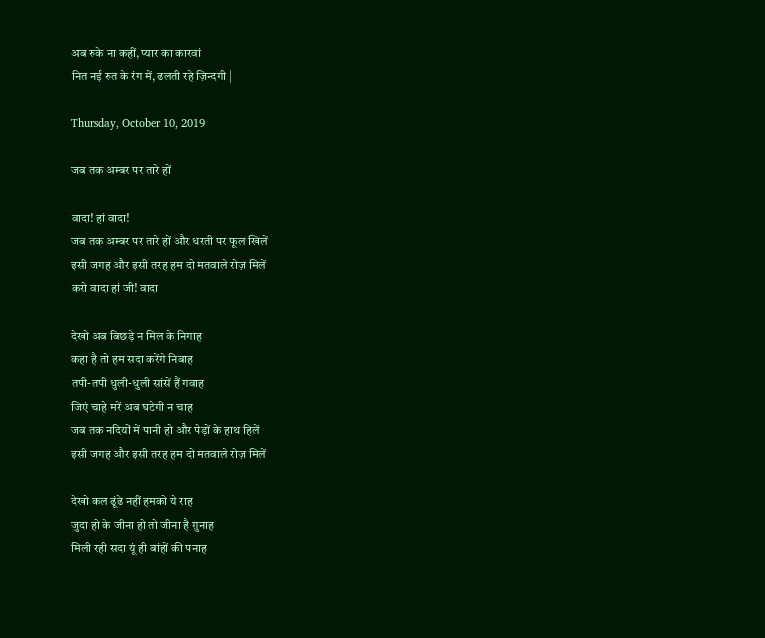अब रुके ना कहीं, प्यार का कारवां
नित नई रुत के रंग में, ढलती रहे ज़िन्दगी |

Thursday, October 10, 2019

जब तक अम्बर पर तारे हों

वादा! हां वादा!
जब तक अम्बर पर तारे हों और धरती पर फूल खिलें
इसी जगह और इसी तरह हम दो मतवाले रोज़ मिलें
करो वादा हां जी! वादा

देखो अब बिछड़े न मिल के निगाह
कहा है तो हम सदा करेंगे निबाह
तपी-तपी धुली-धुली सांसें हैं गवाह
जिएं चाहे मरें अब घटेगी न चाह
जब तक नदियों में पानी हो और पेड़ों के हाथ हिलें
इसी जगह और इसी तरह हम दो मतवाले रोज़ मिलें

देखो कल ढूंढे नहीं हमको ये राह
जुदा हो के जीना हो तो जीना है ग़ुनाह
मिली रही सदा यूं ही बांहों की पनाह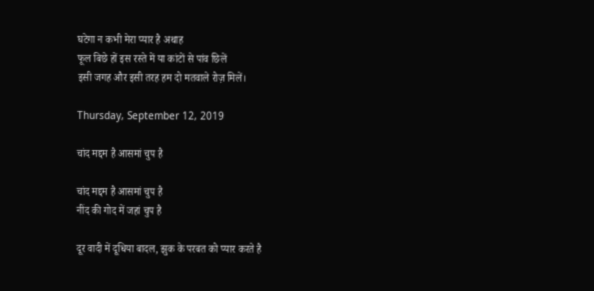घटेगा न कभी मेरा प्यार है अथाह
फूल बिछे हों इस रस्ते में या कांटों से पांव छिलें
इसी जगह और इसी तरह हम दो मतवाले रोज़ मिलें।

Thursday, September 12, 2019

चांद मद्दम है आसमां चुप है

चांद मद्दम है आसमां चुप है
नींद की गोद में जहां चुप है

दूर वादी में दूधिया बादल, झुक के परबत को प्यार करते है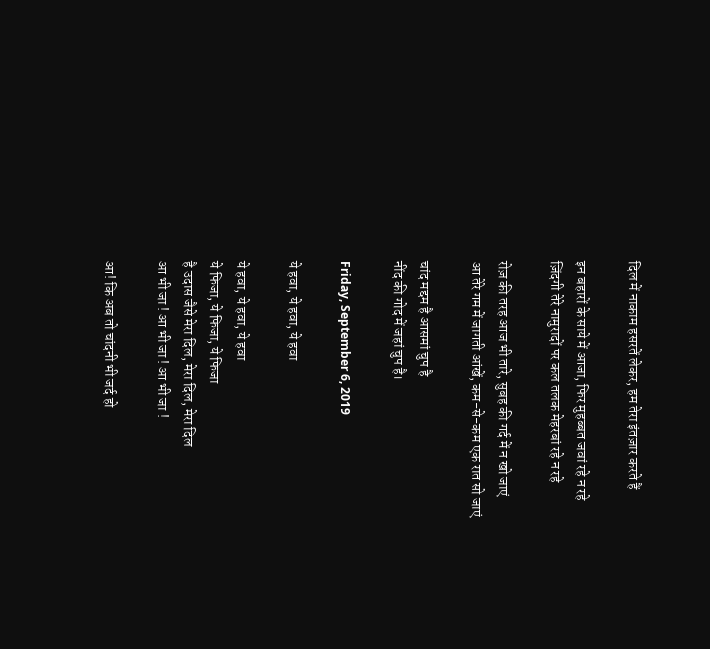दिल में नाकाम हसरतें लेकर, हम तेरा इंतज़ार करते हैं

इन बहारों के साये में आजा, फिर मुहब्बत जवां रहे न रहे
ज़िंदगी तेरे नामुरादों पर कल तलक मेहरबां रहे न रहे

रोज़ की तरह आज भी तारे, सुबह की गर्द में न खो जाएं
आ तेरे गम में जागती आंखें, कम-से-कम एक रात सो जाएं

चांद मद्दम है आसमां चुप है
नींद की गोद में जहां चुप है।

Friday, September 6, 2019

ये हवा, ये हवा, ये हवा

ये हवा, ये हवा, ये हवा
ये फिजा, ये फिजा, ये फिजा
है उदास जैसे मेरा दिल, मेरा दिल, मेरा दिल
आ भी जा ! आ भी जा ! आ भी जा !

आ! कि अब तो चांदनी भी जर्द हो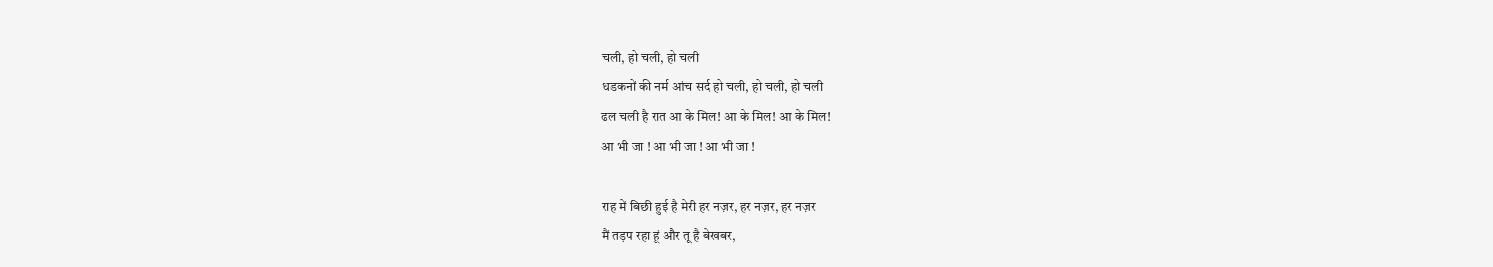चली, हो चली, हो चली
धडकनों की नर्म आंच सर्द हो चली, हो चली, हो चली
ढल चली है रात आ के मिल! आ के मिल! आ के मिल!
आ भी जा ! आ भी जा ! आ भी जा !

राह में बिछी हुई है मेरी हर नज़र, हर नज़र, हर नज़र
मैं तड़प रहा हूं और तू है बेखबर,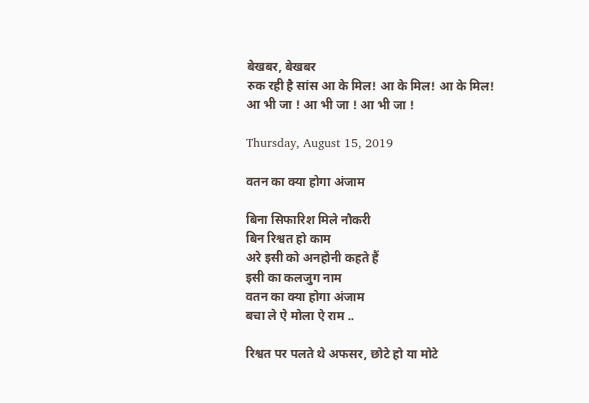बेखबर, बेखबर
रुक रही है सांस आ के मिल! आ के मिल! आ के मिल!
आ भी जा ! आ भी जा ! आ भी जा !

Thursday, August 15, 2019

वतन का क्या होगा अंजाम

बिना सिफारिश मिले नौकरी
बिन रिश्वत हो काम
अरे इसी को अनहोनी कहते हैं
इसी का कलजुग नाम
वतन का क्या होगा अंजाम
बचा ले ऐ मोला ऐ राम ..

रिश्वत पर पलते थे अफसर, छोटे हो या मोटे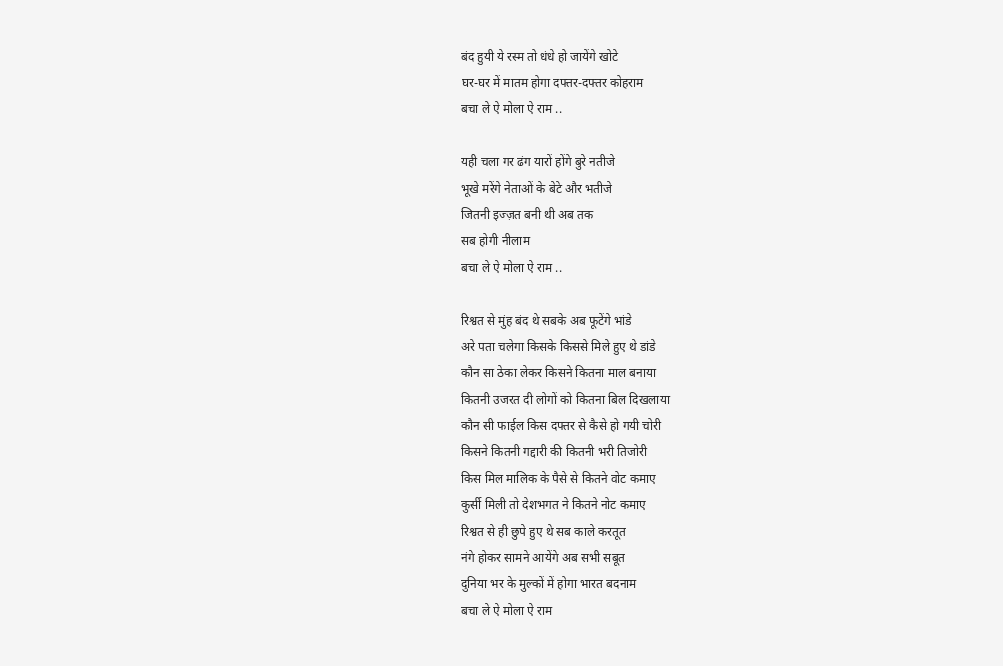बंद हुयी ये रस्म तो धंधे हो जायेंगे खोटे
घर-घर में मातम होगा दफ्तर-दफ्तर कोहराम
बचा ले ऐ मोला ऐ राम ..

यही चला गर ढंग यारों होंगे बुरे नतीजे
भूखे मरेंगे नेताओं के बेटे और भतीजे
जितनी इज्ज़त बनी थी अब तक
सब होगी नीलाम
बचा ले ऐ मोला ऐ राम ..

रिश्वत से मुंह बंद थे सबके अब फूटेंगे भांडे
अरे पता चलेगा किसके किससे मिले हुए थे डांडे
कौन सा ठेका लेकर किसने कितना माल बनाया
कितनी उजरत दी लोगों को कितना बिल दिखलाया
कौन सी फाईल किस दफ्तर से कैसे हो गयी चोरी
किसने कितनी गद्दारी की कितनी भरी तिजोरी
किस मिल मालिक के पैसे से कितने वोट कमाए
कुर्सी मिली तो देशभगत ने कितने नोट कमाए
रिश्वत से ही छुपे हुए थे सब काले करतूत
नंगे होकर सामने आयेंगे अब सभी सबूत
दुनिया भर के मुल्कों में होगा भारत बदनाम
बचा ले ऐ मोला ऐ राम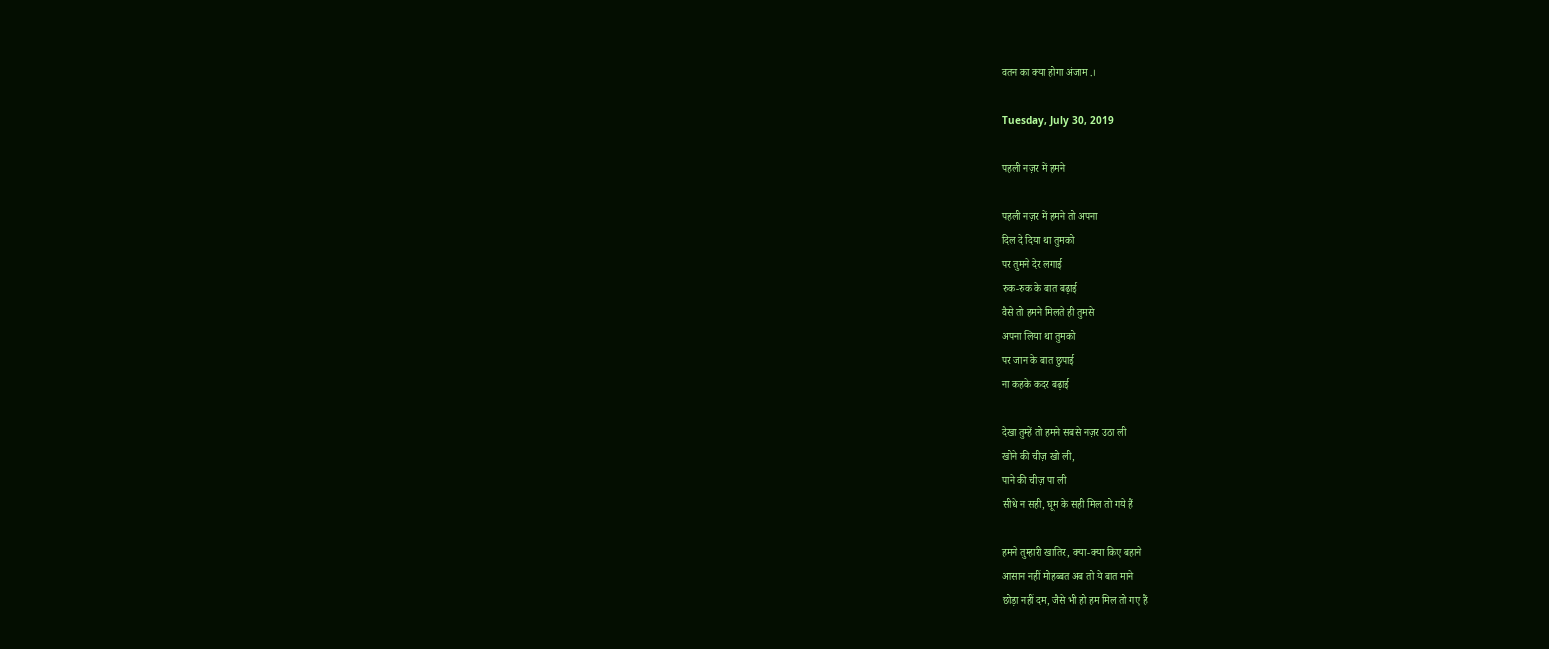वतन का क्या होगा अंजाम .।

Tuesday, July 30, 2019

पहली नज़र में हमने

पहली नज़र में हमने तो अपना
दिल दे दिया था तुमको
पर तुमने देर लगाई
रुक-रुक के बात बढ़ाई
वैसे तो हमने मिलते ही तुमसे
अपना लिया था तुमको
पर जान के बात छुपाई
ना कहके कदर बढ़ाई

देखा तुम्हें तो हमने सबसे नज़र उठा ली
खोने की चीज़ खो ली,
पाने की चीज़ पा ली
सीधे न सही, घूम के सही मिल तो गये हैं

हमने तुम्हारी खातिर, क्या-क्या किए बहाने
आसान नहीं मोहब्बत अब तो ये बात माने
छोड़ा नहीं दम, जैसे भी हो हम मिल तो गए हैं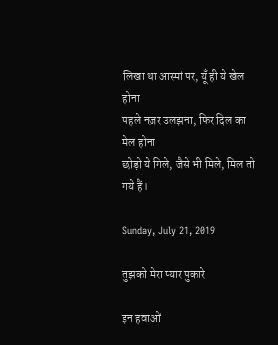लिखा था आस्मां पर, यूँ ही ये खेल होना
पहले नज़र उलझना, फिर दिल का मेल होना
छोड़ो ये गिले, जैसे भी मिले, मिल तो गये हैं।

Sunday, July 21, 2019

तुझको मेरा प्यार पुकारे

इन हवाओं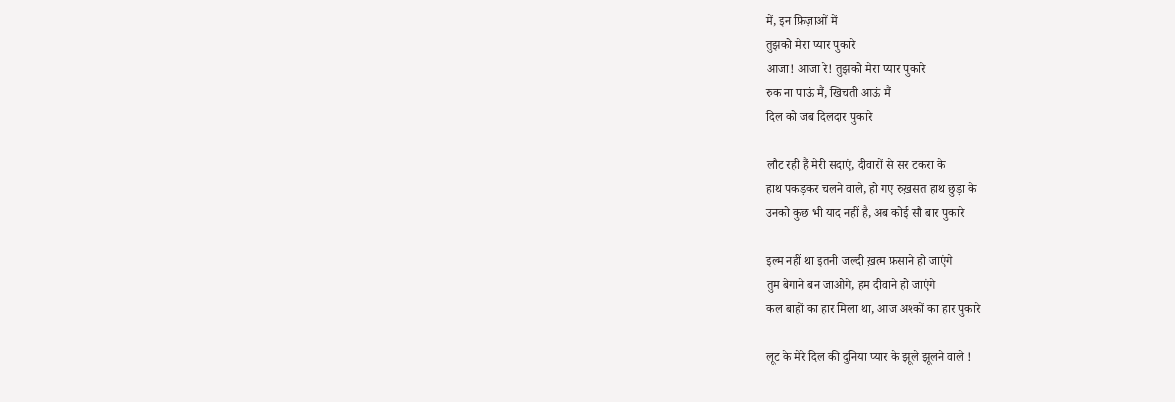में, इन फ़िज़ाओं में
तुझको मेरा प्यार पुकारे
आजा! आजा रे! तुझको मेरा प्यार पुकारे
रुक ना पाऊं मैं, खिचती आऊं मैं
दिल को जब दिलदार पुकारे

लौट रही हैं मेरी सदाएं, दीवारों से सर टकरा के
हाथ पकड़कर चलने वाले, हो गए रुख़सत हाथ छुड़ा के
उनको कुछ भी याद नहीं है, अब कोई सौ बार पुकारे

इल्म नहीं था इतनी जल्दी ख़त्म फ़साने हो जाएंगे
तुम बेगाने बन जाओगे, हम दीवाने हो जाएंगे
कल बाहों का हार मिला था, आज अश्कों का हार पुकारे

लूट के मेरे दिल की दुनिया प्यार के झूले झूलने वाले !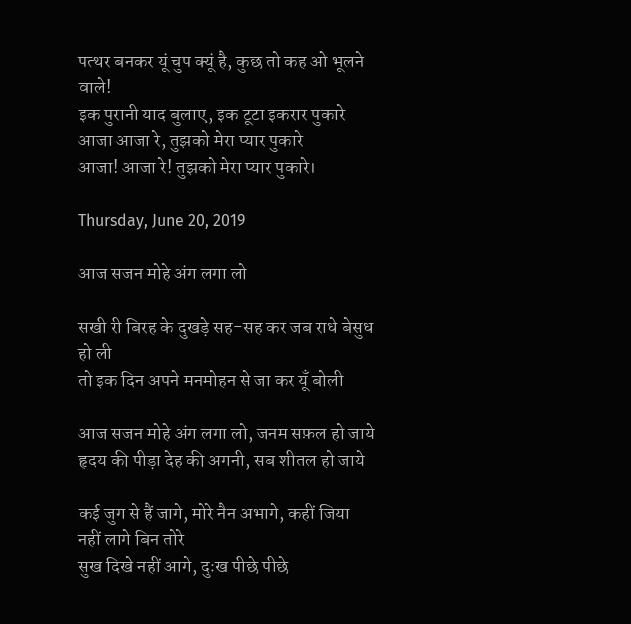पत्थर बनकर यूं चुप क्यूं है, कुछ तो कह ओ भूलने वाले!
इक पुरानी याद बुलाए, इक टूटा इकरार पुकारे
आजा आजा रे, तुझको मेरा प्यार पुकारे
आजा! आजा रे! तुझको मेरा प्यार पुकारे।

Thursday, June 20, 2019

आज सजन मोहे अंग लगा लो

सखी री बिरह के दुखड़े सह-सह कर जब राधे बेसुध हो ली
तो इक दिन अपने मनमोहन से जा कर यूँ बोली

आज सजन मोहे अंग लगा लो, जनम सफ़ल हो जाये
हृदय की पीड़ा देह की अगनी, सब शीतल हो जाये

कई जुग से हैं जागे, मोरे नैन अभागे, कहीं जिया नहीं लागे बिन तोरे
सुख दिखे नहीं आगे, दुःख पीछे पीछे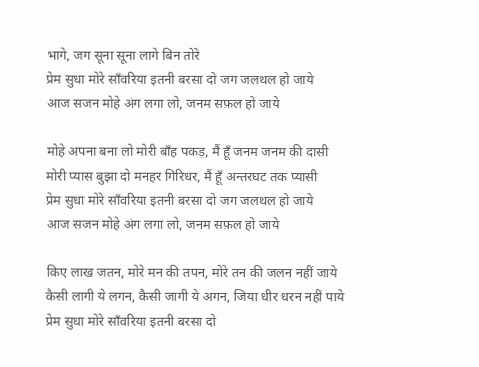भागे, जग सूना सूना लागे बिन तोरे
प्रेम सुधा मोरे साँवरिया इतनी बरसा दो जग जलथल हो जाये
आज सजन मोहे अंग लगा लो, जनम सफ़ल हो जाये

मोहे अपना बना लो मोरी बाँह पकड़, मैं हूँ जनम जनम की दासी
मोरी प्यास बुझा दो मनहर गिरिधर, मैं हूँ अन्तरघट तक प्यासी
प्रेम सुधा मोरे साँवरिया इतनी बरसा दो जग जलथल हो जाये
आज सजन मोहे अंग लगा लो, जनम सफ़ल हो जाये

किए लाख जतन, मोरे मन की तपन, मोरे तन की जलन नहीं जाये
कैसी लागी ये लगन, कैसी जागी ये अगन, जिया धीर धरन नहीं पाये
प्रेम सुधा मोरे साँवरिया इतनी बरसा दो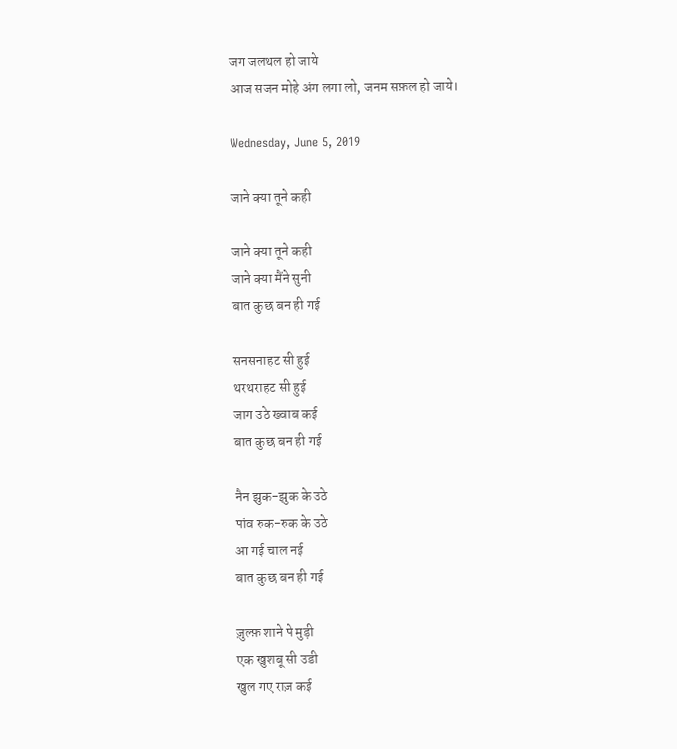जग जलथल हो जाये
आज सजन मोहे अंग लगा लो, जनम सफ़ल हो जाये।

Wednesday, June 5, 2019

जाने क्या तूने कही

जाने क्या तूने कही
जाने क्या मैंने सुनी
बात कुछ बन ही गई

सनसनाहट सी हुई
थरथराहट सी हुई
जाग उठे ख्वाब कई
बात कुछ बन ही गई

नैन झुक-झुक के उठे
पांव रुक-रुक के उठे
आ गई चाल नई
बात कुछ बन ही गई

ज़ुल्फ़ शाने पे मुड़ी
एक खुशबू सी उडी
खुल गए राज़ कई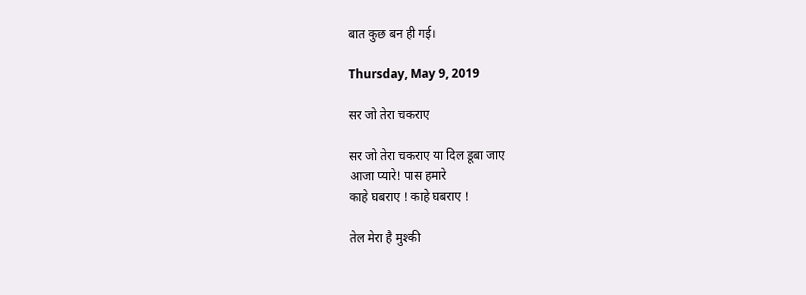बात कुछ बन ही गई।

Thursday, May 9, 2019

सर जो तेरा चकराए

सर जो तेरा चकराए या दिल डूबा जाए
आजा प्यारे! पास हमारे
काहे घबराए ! काहे घबराए !

तेल मेरा है मुश्की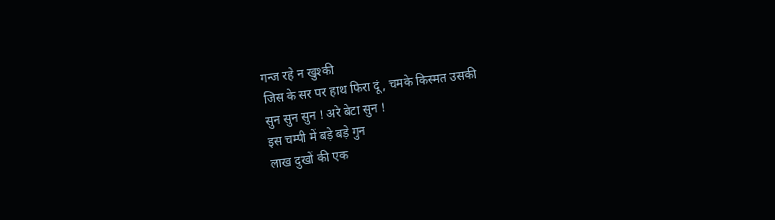गन्ज रहे न खुश्की
जिस के सर पर हाथ फिरा दूं, चमके किस्मत उसकी
सुन सुन सुन ! अरे बेटा सुन !
इस चम्पी में बड़े बड़े गुन
लाख दुखों की एक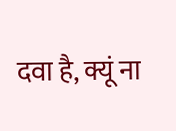दवा है, क्यूं ना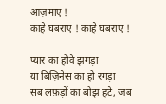आज़माए !
काहे घबराए ! काहे घबराए !

प्यार का होवे झगड़ा
या बिज़िनेस का हो रगड़ा
सब लफ़ड़ों का बोझ हटे, जब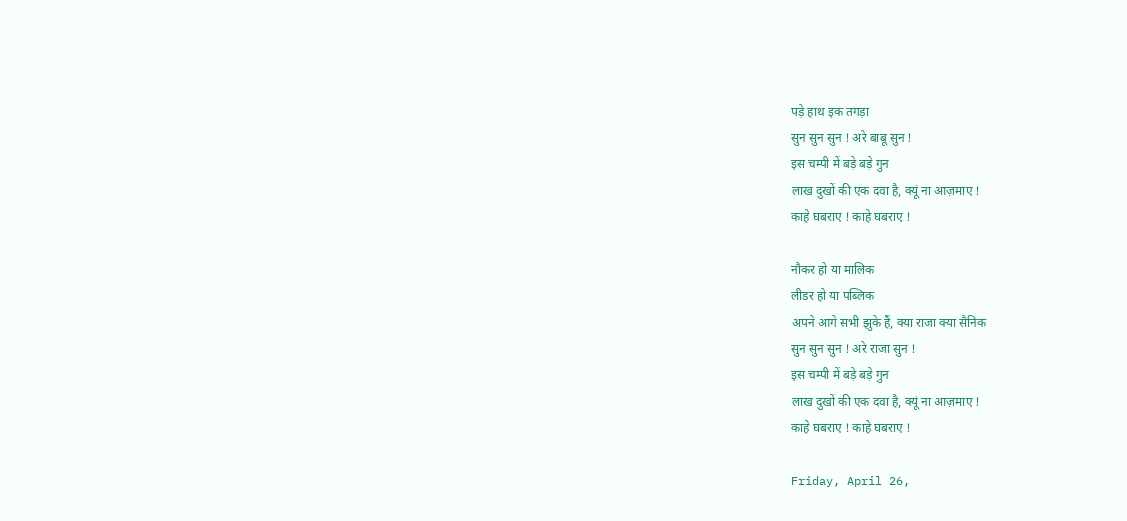पड़े हाथ इक तगड़ा
सुन सुन सुन ! अरे बाबू सुन !
इस चम्पी में बड़े बड़े गुन
लाख दुखों की एक दवा है, क्यूं ना आज़माए !
काहे घबराए ! काहे घबराए !

नौकर हो या मालिक
लीडर हो या पब्लिक
अपने आगे सभी झुके हैं, क्या राजा क्या सैनिक
सुन सुन सुन ! अरे राजा सुन !
इस चम्पी में बड़े बड़े गुन
लाख दुखों की एक दवा है, क्यूं ना आज़माए !
काहे घबराए ! काहे घबराए !

Friday, April 26,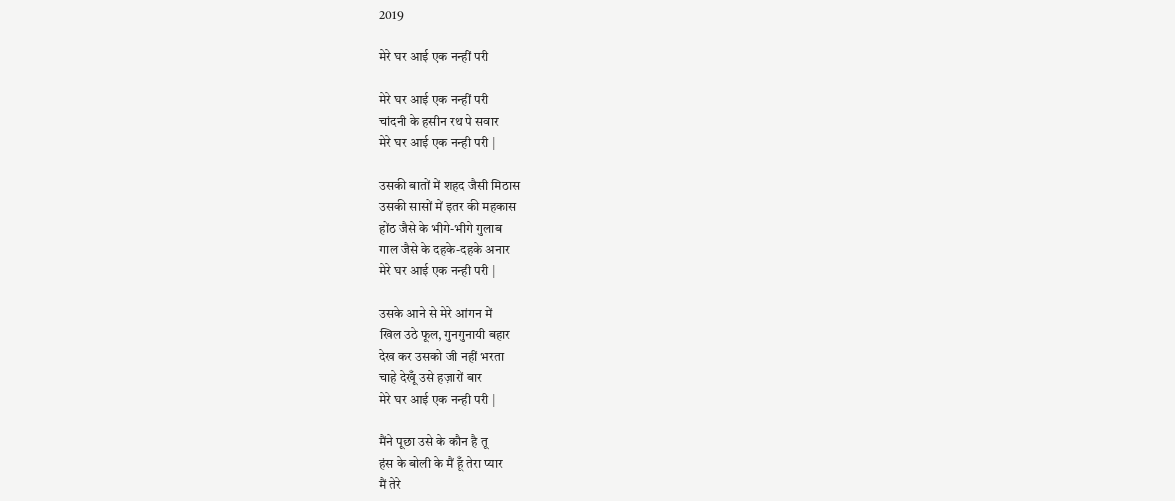2019

मेरे घर आई एक नन्हीं परी

मेरे घर आई एक नन्हीं परी
चांदनी के हसीन रथ पे सवार
मेरे घर आई एक नन्ही परी |

उसकी बातों में शहद जैसी मिठास
उसकी सासों में इतर की महकास
होंठ जैसे के भीगे-भीगे गुलाब
गाल जैसे के दहके-दहके अनार
मेरे घर आई एक नन्ही परी |

उसके आने से मेरे आंगन में
खिल उठे फूल, गुनगुनायी बहार
देख कर उसको जी नहीं भरता
चाहे देखूँ उसे हज़ारों बार
मेरे घर आई एक नन्ही परी |

मैंने पूछा उसे के कौन है तू
हंस के बोली के मैं हूँ तेरा प्यार
मैं तेरे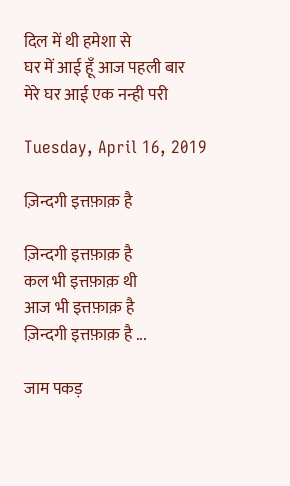दिल में थी हमेशा से
घर में आई हूँ आज पहली बार
मेरे घर आई एक नन्ही परी

Tuesday, April 16, 2019

ज़िन्दगी इत्तफ़ाक़ है

ज़िन्दगी इत्तफ़ाक़ है
कल भी इत्तफ़ाक़ थी
आज भी इत्तफ़ाक़ है
ज़िन्दगी इत्तफ़ाक़ है ...

जाम पकड़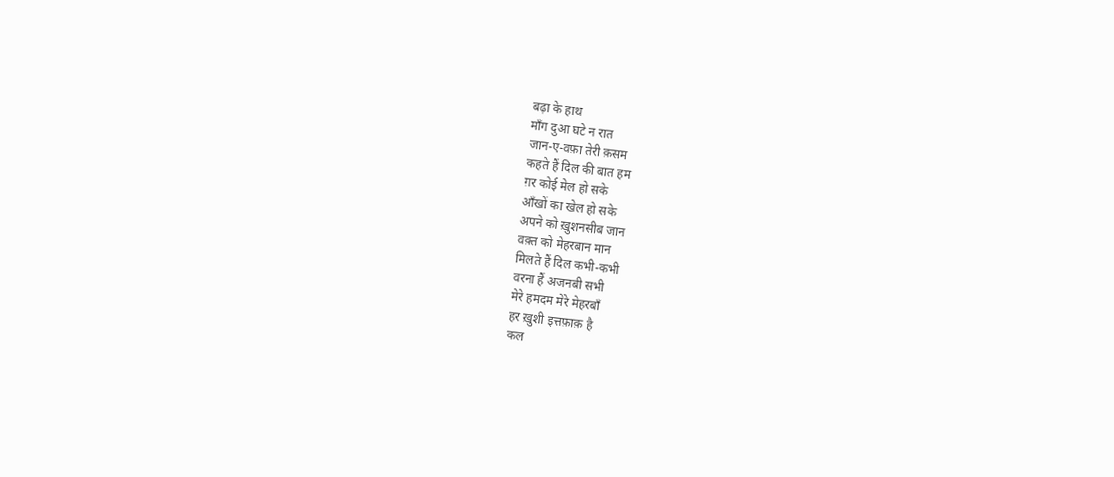बढ़ा के हाथ
माँग दुआ घटे न रात
जान-ए-वफ़ा तेरी क़सम
कहते हैं दिल की बात हम
ग़र कोई मेल हो सके
आँखों का खेल हो सके
अपने को ख़ुशनसीब जान
वक़्त को मेहरबान मान
मिलते हैं दिल कभी-कभी
वरना हैं अजनबी सभी
मेरे हमदम मेरे मेहरबाँ
हर ख़ुशी इत्तफ़ाक़ है
कल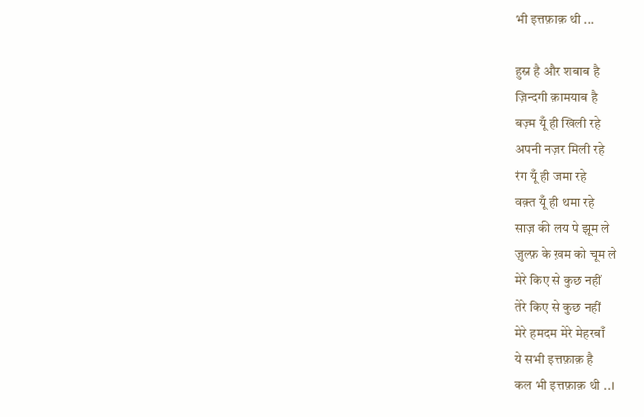भी इत्तफ़ाक़ थी ...

हुस्न है और शबाब है
ज़िन्दगी क़ामयाब है
बज़्म यूँ ही खिली रहे
अपनी नज़र मिली रहे
रंग यूँ ही जमा रहे
वक़्त यूँ ही थमा रहे
साज़ की लय पे झूम ले
ज़ुल्फ़ के ख़म को चूम ले
मेरे किए से कुछ नहीं
तेरे किए से कुछ नहीं
मेरे हमदम मेरे मेहरबाँ
ये सभी इत्तफ़ाक़ है
कल भी इत्तफ़ाक़ थी ..।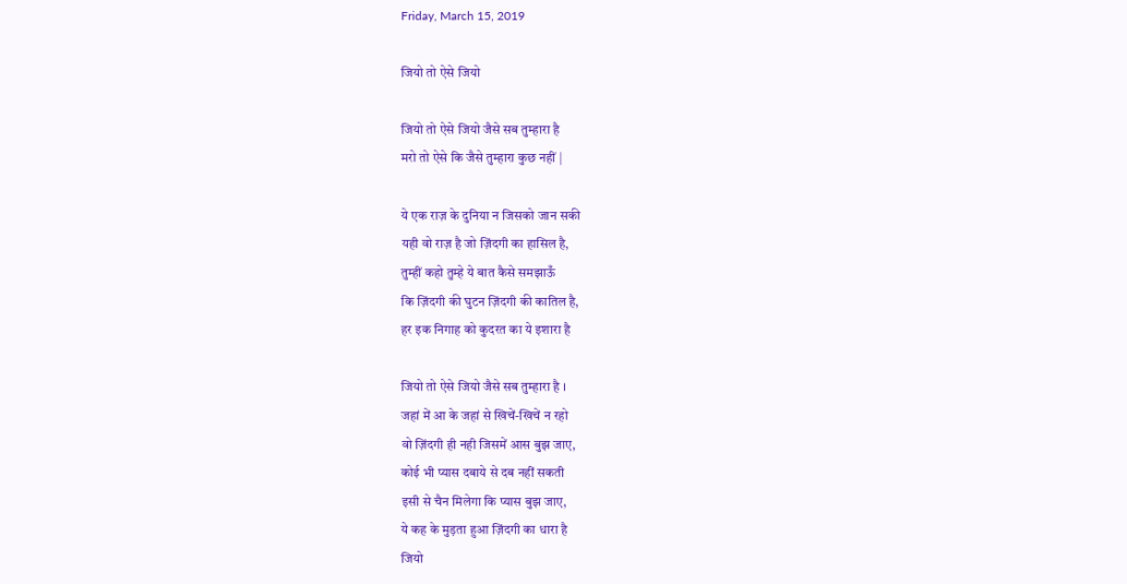Friday, March 15, 2019

जियो तो ऐसे जियो

जियो तो ऐसे जियो जैसे सब तुम्हारा है
मरो तो ऐसे कि जैसे तुम्हारा कुछ नहीं |

ये एक राज़ के दुनिया न जिसको जान सकी
यही वो राज़ है जो ज़िंदगी का हासिल है,
तुम्हीं कहो तुम्हे ये बात कैसे समझाऊँ
कि ज़िंदगी की घुटन ज़िंदगी की कातिल है,
हर इक निगाह को कुदरत का ये इशारा है

जियो तो ऐसे जियो जैसे सब तुम्हारा है ।
जहां में आ के जहां से खिचें-खिचें न रहो
वो ज़िंदगी ही नही जिसमें आस बुझ जाए,
कोई भी प्यास दबाये से दब नहीं सकती
इसी से चैन मिलेगा कि प्यास बुझ जाए,
ये कह के मुड़ता हुआ ज़िंदगी का धारा है
जियो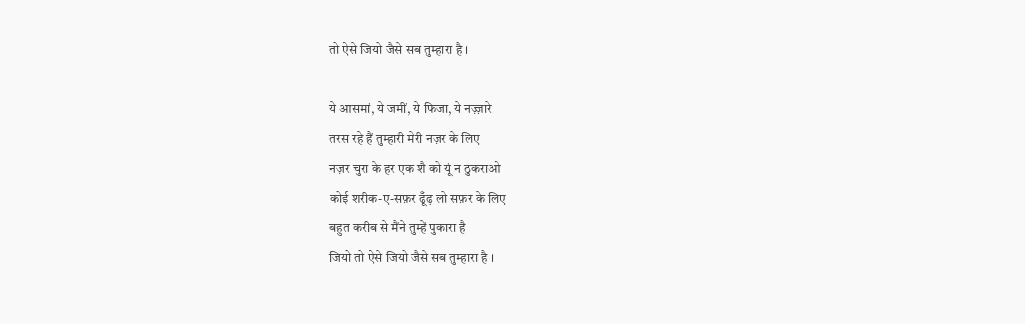तो ऐसे जियो जैसे सब तुम्हारा है ।

ये आसमां, ये जमीं, ये फिजा, ये नज़्ज़ारे
तरस रहे हैं तुम्हारी मेरी नज़र के लिए
नज़र चुरा के हर एक शै को यूं न ठुकराओ
कोई शरीक-ए-सफ़र ढूँढ़ लो सफ़र के लिए
बहुत करीब से मैंने तुम्हें पुकारा है
जियो तो ऐसे जियो जैसे सब तुम्हारा है ।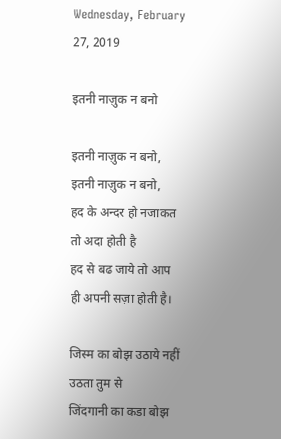Wednesday, February 27, 2019

इतनी नाज़ुक न बनो

इतनी नाज़ुक न बनो, इतनी नाज़ुक न बनो,
हद के अन्दर हो नजाकत तो अदा होती है
हद से बढ जाये तो आप ही अपनी सज़ा होती है।

जिस्म का बोझ उठाये नहीं उठता तुम से
जिंदगानी का कडा बोझ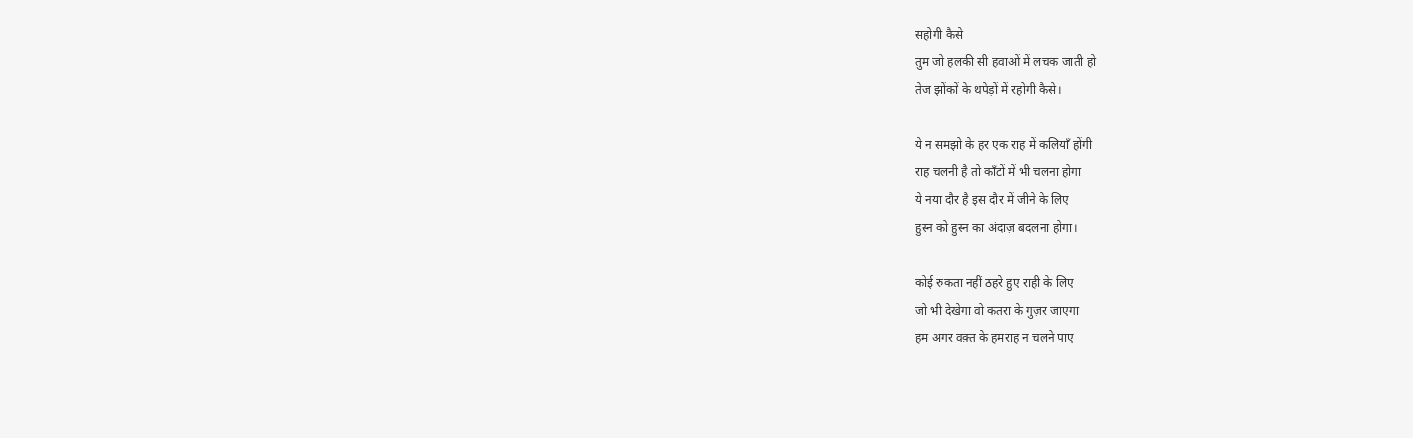सहोगी कैसे
तुम जो हलकी सी हवाओं में लचक जाती हो
तेज झोंकों के थपेड़ों में रहोगी कैसे।

ये न समझो के हर एक राह में कलियाँ होंगी
राह चलनी है तो काँटों में भी चलना होगा
ये नया दौर है इस दौर में जीने के लिए
हुस्न को हुस्न का अंदाज़ बदलना होगा।

कोई रुकता नहीं ठहरे हुए राही के लिए
जो भी देखेगा वो कतरा के गुज़र जाएगा
हम अगर वक़्त के हमराह न चलने पाए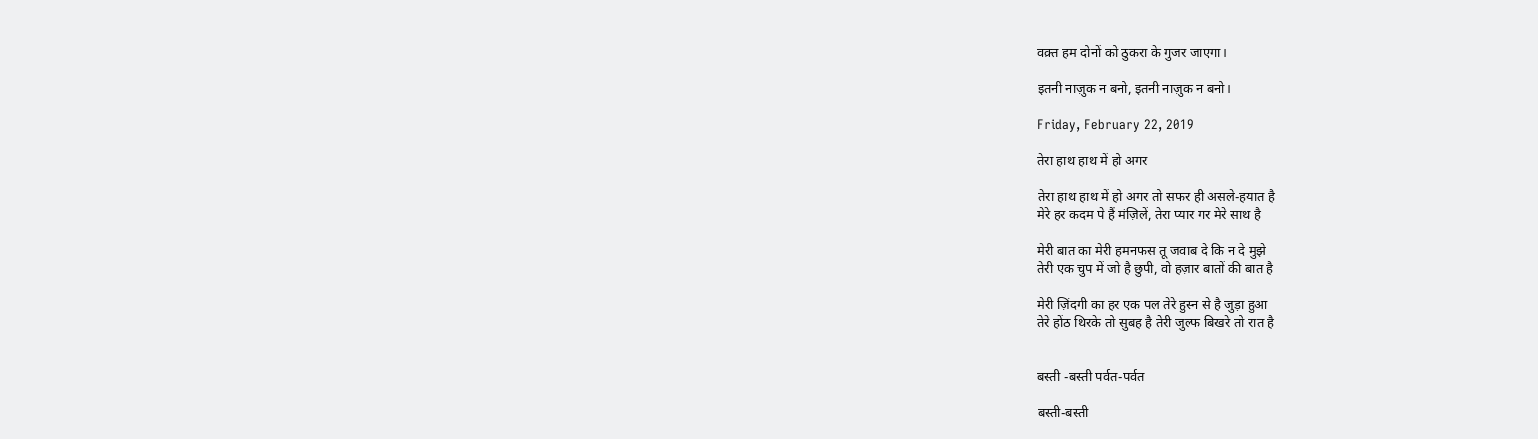वक़्त हम दोनों को ठुकरा के गुजर जाएगा।

इतनी नाज़ुक न बनो, इतनी नाज़ुक न बनो।

Friday, February 22, 2019

तेरा हाथ हाथ में हो अगर

तेरा हाथ हाथ में हो अगर तो सफर ही असले-हयात है
मेरे हर कदम पे हैं मंज़िलें, तेरा प्यार गर मेरे साथ है

मेरी बात का मेरी हमनफस तू जवाब दे कि न दे मुझे
तेरी एक चुप में जो है छुपी, वो हज़ार बातों की बात है

मेरी ज़िंदगी का हर एक पल तेरे हुस्न से है जुड़ा हुआ
तेरे होंठ थिरके तो सुबह है तेरी जुल्फ बिखरे तो रात है


बस्ती -बस्ती पर्वत-पर्वत

बस्ती-बस्ती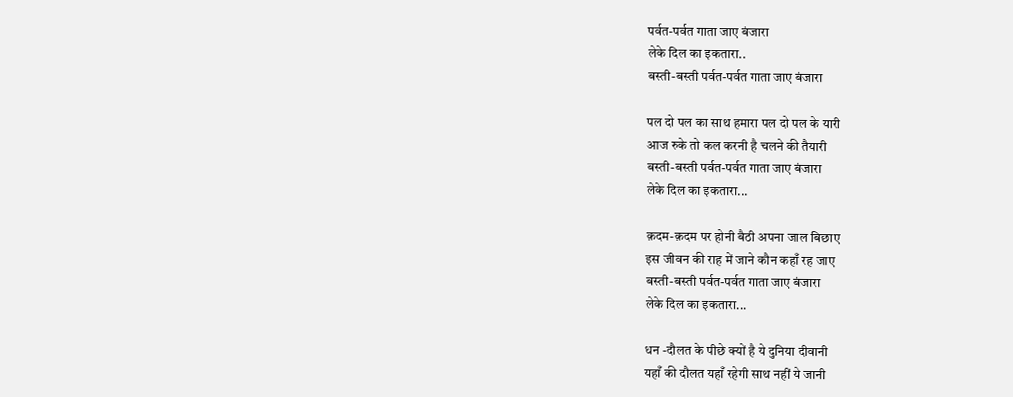पर्वत-पर्वत गाता जाए बंजारा
लेके दिल का इकतारा..
बस्ती-बस्ती पर्वत-पर्वत गाता जाए बंजारा

पल दो पल का साथ हमारा पल दो पल के यारी
आज रुके तो कल करनी है चलने की तैयारी
बस्ती-बस्ती पर्वत-पर्वत गाता जाए बंजारा
लेके दिल का इकतारा...

क़दम-क़दम पर होनी बैठी अपना जाल बिछाए
इस जीवन की राह में जाने कौन कहाँ रह जाए
बस्ती-बस्ती पर्वत-पर्वत गाता जाए बंजारा
लेके दिल का इकतारा...

धन -दौलत के पीछे क्यों है ये दुनिया दीवानी
यहाँ की दौलत यहाँ रहेगी साथ नहीं ये जानी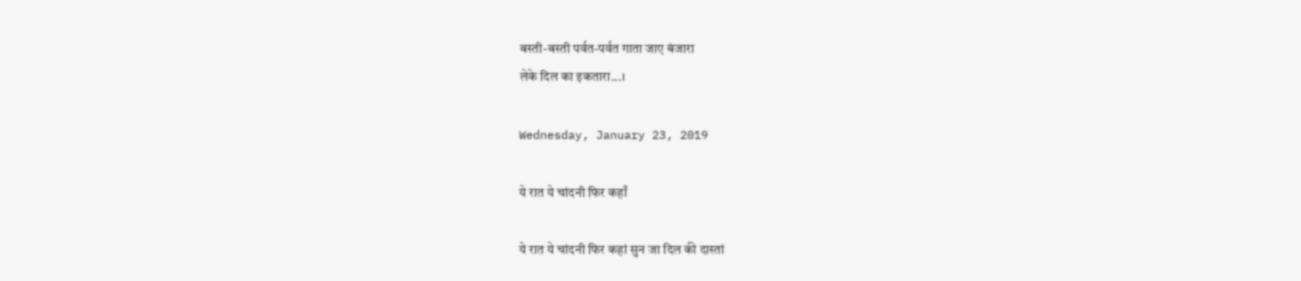बस्ती-बस्ती पर्वत-पर्वत गाता जाए बंजारा
लेके दिल का इकतारा...।

Wednesday, January 23, 2019

ये रात ये चांदनी फिर कहाँ

ये रात ये चांदनी फिर कहां सुन जा दिल की दास्तां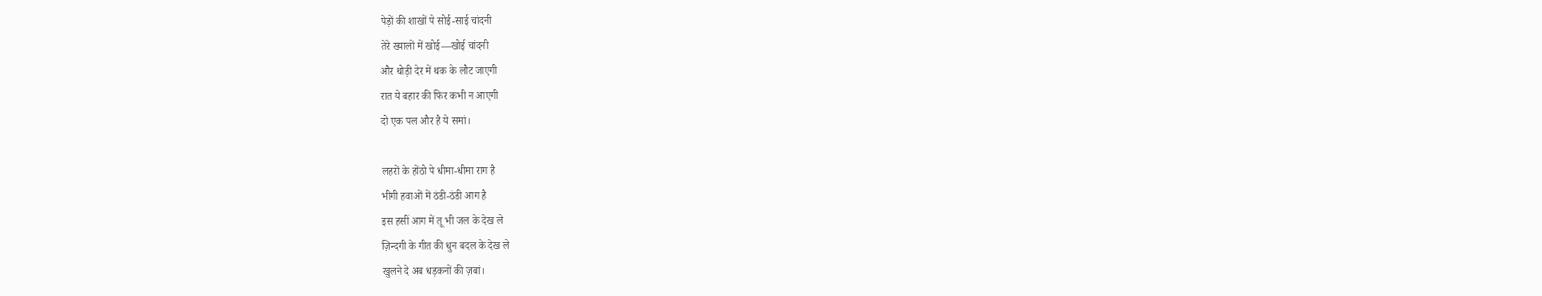पेड़ों की शाखों पे सोई-साई चांदनी
तेरे ख्यालों में खोई—खोई चांदनी
और थोड़ी देर में थक के लौट जाएगी
रात ये बहार की फिर कभी न आएगी
दो एक पल और है ये समां।

लहरों के होंठो पे धीमा-धीमा राग है
भीगी हवाओं में ठंडी-ठंडी आग है
इस हसीं आग में तू भी जल के देख ले
ज़िन्दगी के गीत की धुन बदल के देख ले
खुलने दे अब धड़कनों की ज़बां।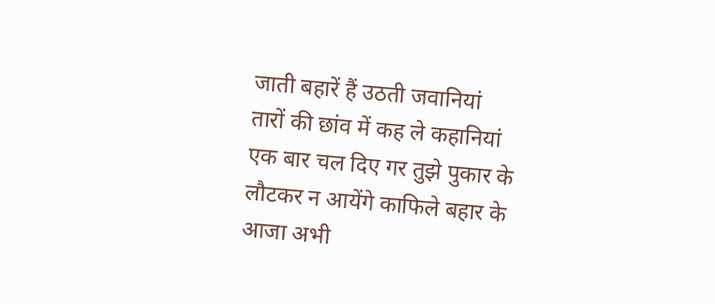जाती बहारें हैं उठती जवानियां
तारों की छांव में कह ले कहानियां
एक बार चल दिए गर तुझे पुकार के
लौटकर न आयेंगे काफिले बहार के
आजा अभी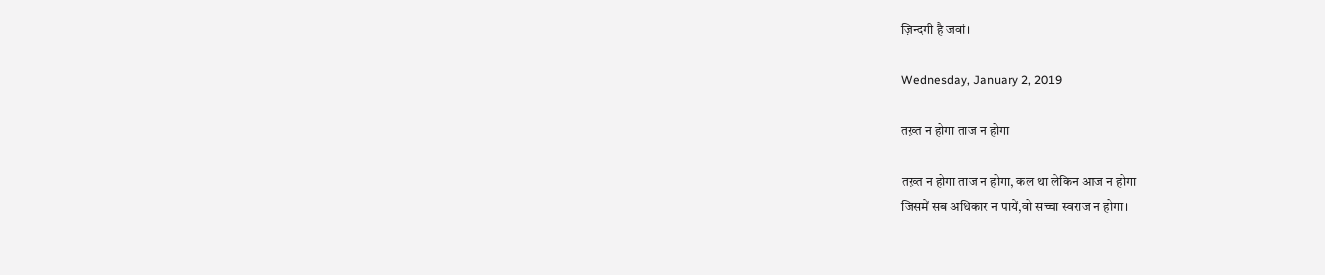ज़िन्दगी है जवां।

Wednesday, January 2, 2019

तख़्त न होगा ताज न होगा

तख़्त न होगा ताज न होगा, कल था लेकिन आज न होगा
जिसमें सब अधिकार न पायें,वो सच्चा स्वराज न होगा।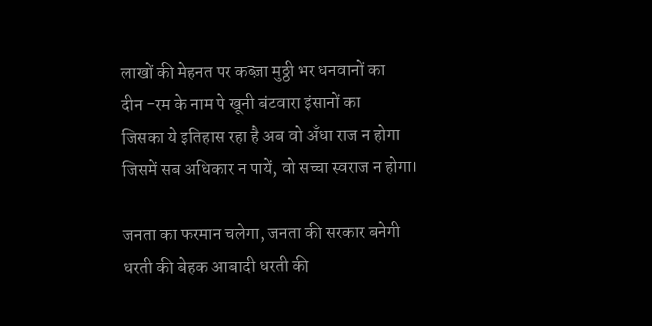लाखों की मेहनत पर कब्ज़ा मुठ्ठी भर धनवानों का
दीन -रम के नाम पे खूनी बंटवारा इंसानों का
जिसका ये इतिहास रहा है अब वो अँधा राज न होगा
जिसमें सब अधिकार न पायें, वो सच्चा स्वराज न होगा।

जनता का फरमान चलेगा, जनता की सरकार बनेगी
धरती की बेहक आबादी धरती की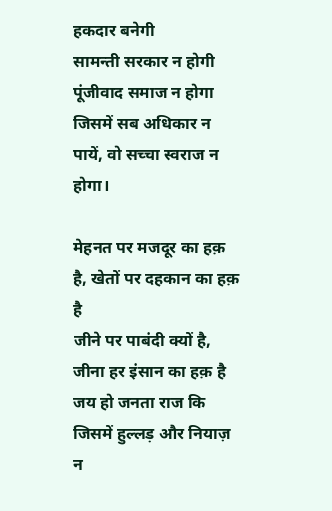हकदार बनेगी
सामन्ती सरकार न होगी पूंजीवाद समाज न होगा
जिसमें सब अधिकार न पायें, वो सच्चा स्वराज न होगा।

मेहनत पर मजदूर का हक़ है, खेतों पर दहकान का हक़ है
जीने पर पाबंदी क्यों है, जीना हर इंसान का हक़ है
जय हो जनता राज कि जिसमें हुल्लड़ और नियाज़ न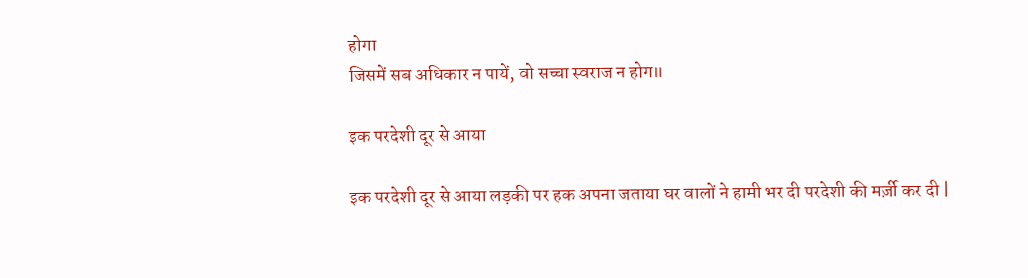होगा
जिसमें सब अधिकार न पायें, वो सच्चा स्वराज न होग॥

इक परदेशी दूर से आया

इक परदेशी दूर से आया लड़की पर हक अपना जताया घर वालों ने हामी भर दी परदेशी की मर्ज़ी कर दी |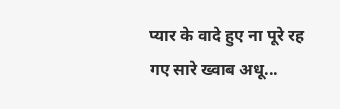प्यार के वादे हुए ना पूरे रह गए सारे ख्वाब अधू...